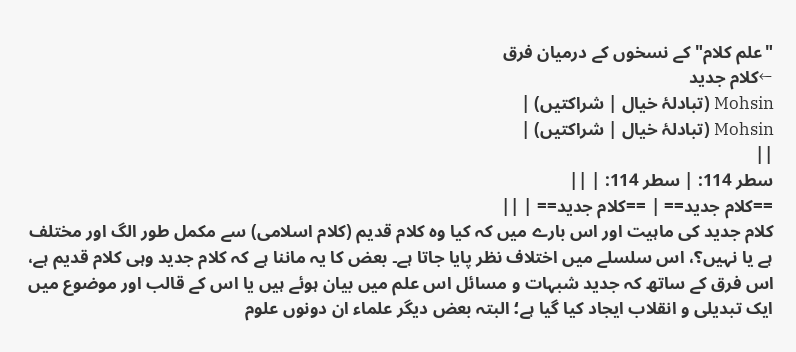"علم کلام" کے نسخوں کے درمیان فرق
←کلام جدید
Mohsin (تبادلۂ خیال | شراکتیں) |
Mohsin (تبادلۂ خیال | شراکتیں) |
||
سطر 114: | سطر 114: | ||
==کلام جدید== | ==کلام جدید== | ||
کلام جدید کی ماہیت اور اس بارے میں کہ کیا وہ کلام قدیم (کلام اسلامی) سے مکمل طور الگ اور مختلف ہے یا نہیں؟، اس سلسلے میں اختلاف نظر پایا جاتا ہے۔ بعض کا یہ ماننا ہے کہ کلام جدید وہی کلام قدیم ہے، اس فرق کے ساتھ کہ جدید شبہات و مسائل اس علم میں بیان ہوئے ہیں یا اس کے قالب اور موضوع میں ایک تبدیلی و انقلاب ایجاد کیا گیا ہے؛ البتہ بعض دیگر علماء ان دونوں علوم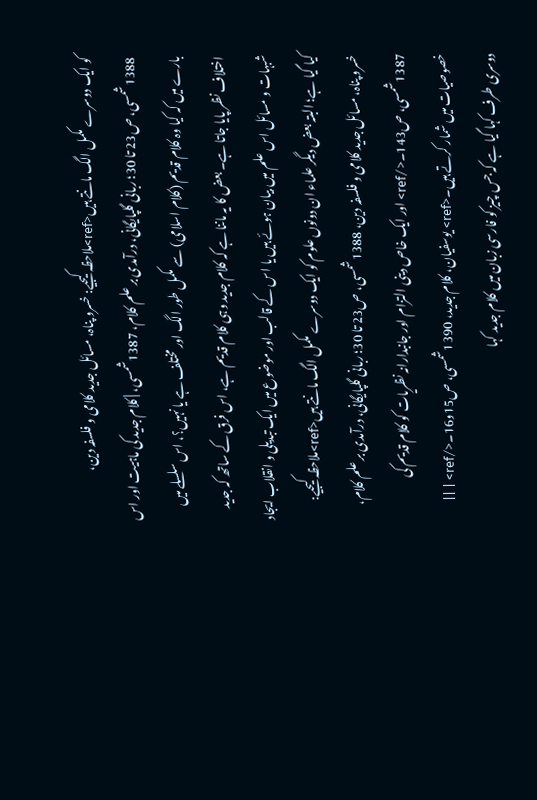کو ایک دوسرے مکمل الگ مانتے ہیں<ref>ملاحظہ کیجیے: خسرو پناہ، مسائل جدید کلامی و فلسفہ دین، 1388شمسی، ص23 تا 30؛ ربانی گلپایگانی، درآمدی بر علم کلام، 1387شمسی، | کلام جدید کی ماہیت اور اس بارے میں کہ کیا وہ کلام قدیم (کلام اسلامی) سے مکمل طور الگ اور مختلف ہے یا نہیں؟، اس سلسلے میں اختلاف نظر پایا جاتا ہے۔ بعض کا یہ ماننا ہے کہ کلام جدید وہی کلام قدیم ہے، اس فرق کے ساتھ کہ جدید شبہات و مسائل اس علم میں بیان ہوئے ہیں یا اس کے قالب اور موضوع میں ایک تبدیلی و انقلاب ایجاد کیا گیا ہے؛ البتہ بعض دیگر علماء ان دونوں علوم کو ایک دوسرے مکمل الگ مانتے ہیں<ref>ملاحظہ کیجیے: خسرو پناہ، مسائل جدید کلامی و فلسفہ دین، 1388شمسی، ص23 تا 30؛ ربانی گلپایگانی، درآمدی بر علم کلام، 1387شمسی، ص143۔</ref> اور ایک خاص دینی التزام اور جانبدارانہ نظریات کو کلام قدیم کی خصوصیات میں شمار کرتے ہیں۔<ref> یوسفیان، کلام جدید، 1390شمسی، ص15و16۔</ref> | ||
دوسری طرف کہا گیا ہے کہ جس چیز کو فارسی زبان میں کلام جدید کہا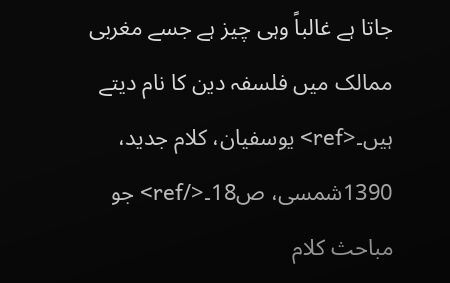جاتا ہے غالباً وہی چیز ہے جسے مغربی ممالک میں فلسفہ دین کا نام دیتے ہیں۔<ref> یوسفیان، کلام جدید، 1390شمسی، ص18۔</ref> جو مباحث کلام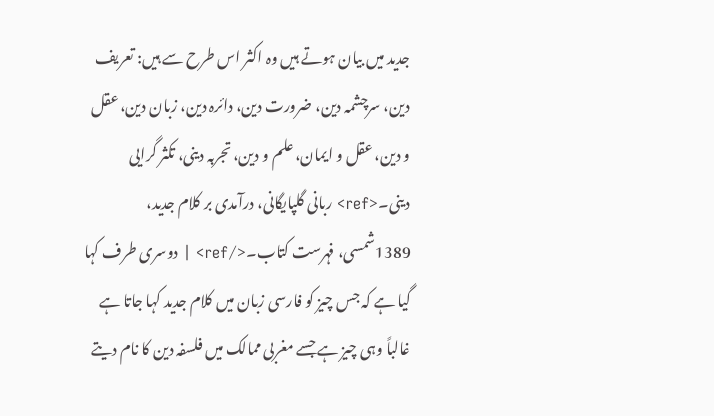جدید میں بیان ہوتے ہیں وہ اکثر اس طرح سے ہیں: تعریف دین، سرچشمہ دین، ضرورت دین، دائرہ دین، زبان دین، عقل و دین، عقل و ایمان، علم و دین، تجربہ دینی، تکثر گرایی دینی۔<ref> ربانی گلپایگانی، درآمدی بر کلام جدید، 1389شمسی، فہرست کتاب۔</ref> | دوسری طرف کہا گیا ہے کہ جس چیز کو فارسی زبان میں کلام جدید کہا جاتا ہے غالباً وہی چیز ہے جسے مغربی ممالک میں فلسفہ دین کا نام دیتے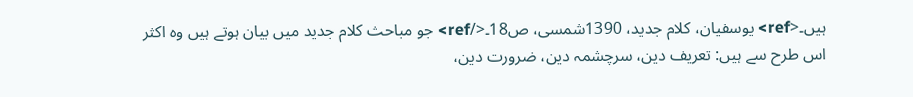ہیں۔<ref> یوسفیان، کلام جدید، 1390شمسی، ص18۔</ref> جو مباحث کلام جدید میں بیان ہوتے ہیں وہ اکثر اس طرح سے ہیں: تعریف دین، سرچشمہ دین، ضرورت دین،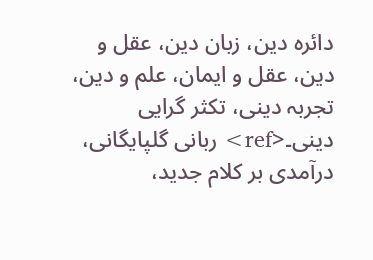دائرہ دین، زبان دین، عقل و دین، عقل و ایمان، علم و دین، تجربہ دینی، تکثر گرایی دینی۔<ref> ربانی گلپایگانی، درآمدی بر کلام جدید،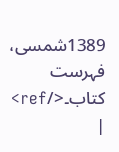1389شمسی، فہرست کتاب۔</ref> |